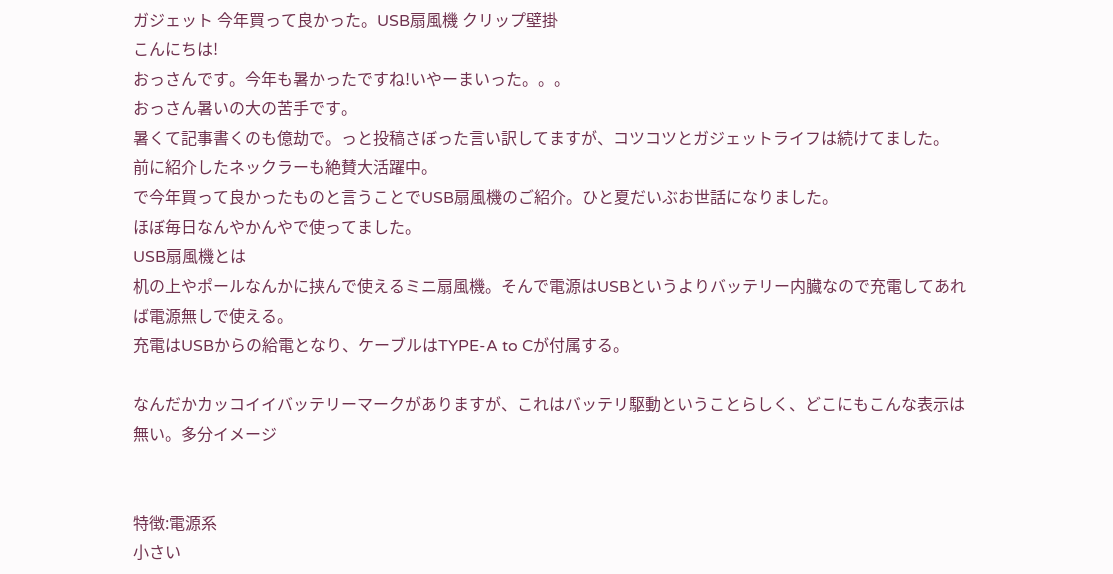ガジェット 今年買って良かった。USB扇風機 クリップ壁掛
こんにちは!
おっさんです。今年も暑かったですね!いやーまいった。。。
おっさん暑いの大の苦手です。
暑くて記事書くのも億劫で。っと投稿さぼった言い訳してますが、コツコツとガジェットライフは続けてました。
前に紹介したネックラーも絶賛大活躍中。
で今年買って良かったものと言うことでUSB扇風機のご紹介。ひと夏だいぶお世話になりました。
ほぼ毎日なんやかんやで使ってました。
USB扇風機とは
机の上やポールなんかに挟んで使えるミニ扇風機。そんで電源はUSBというよりバッテリー内臓なので充電してあれば電源無しで使える。
充電はUSBからの給電となり、ケーブルはTYPE-A to Cが付属する。

なんだかカッコイイバッテリーマークがありますが、これはバッテリ駆動ということらしく、どこにもこんな表示は無い。多分イメージ


特徴:電源系
小さい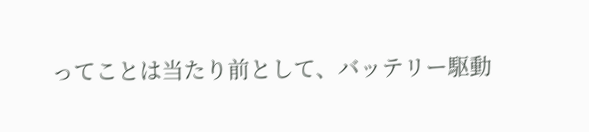ってことは当たり前として、バッテリー駆動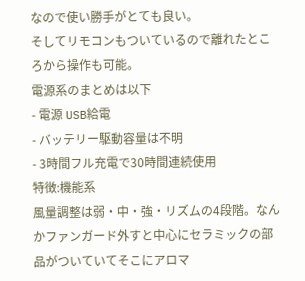なので使い勝手がとても良い。
そしてリモコンもついているので離れたところから操作も可能。
電源系のまとめは以下
- 電源 USB給電
- バッテリー駆動容量は不明
- 3時間フル充電で30時間連続使用
特徴:機能系
風量調整は弱・中・強・リズムの4段階。なんかファンガード外すと中心にセラミックの部品がついていてそこにアロマ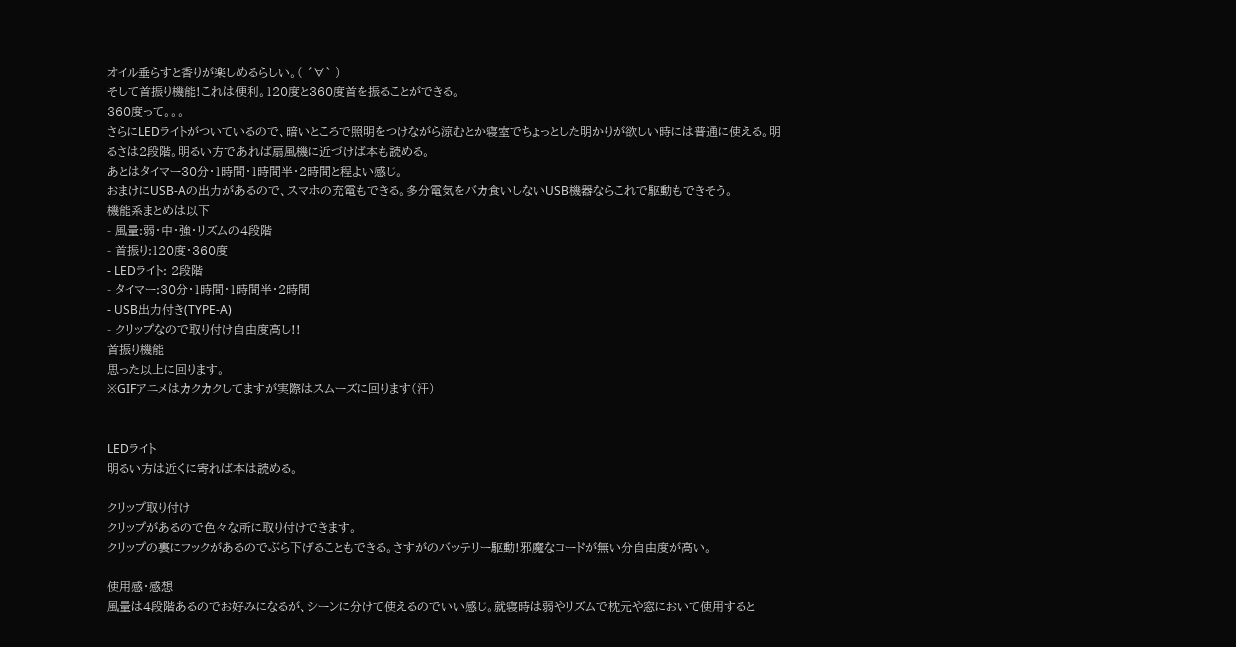オイル垂らすと香りが楽しめるらしい。( ´∀` )
そして首振り機能!これは便利。120度と360度首を振ることができる。
360度って。。。
さらにLEDライトがついているので、暗いところで照明をつけながら涼むとか寝室でちょっとした明かりが欲しい時には普通に使える。明るさは2段階。明るい方であれば扇風機に近づけば本も読める。
あとはタイマー30分・1時間・1時間半・2時間と程よい感じ。
おまけにUSB-Aの出力があるので、スマホの充電もできる。多分電気をバカ食いしないUSB機器ならこれで駆動もできそう。
機能系まとめは以下
- 風量:弱・中・強・リズムの4段階
- 首振り:120度・360度
- LEDライト: 2段階
- タイマー:30分・1時間・1時間半・2時間
- USB出力付き(TYPE-A)
- クリップなので取り付け自由度高し!!
首振り機能
思った以上に回ります。
※GIFアニメはカクカクしてますが実際はスムーズに回ります(汗)


LEDライト
明るい方は近くに寄れば本は読める。

クリップ取り付け
クリップがあるので色々な所に取り付けできます。
クリップの裏にフックがあるのでぶら下げることもできる。さすがのバッテリー駆動!邪魔なコードが無い分自由度が高い。

使用感・感想
風量は4段階あるのでお好みになるが、シーンに分けて使えるのでいい感じ。就寝時は弱やリズムで枕元や窓において使用すると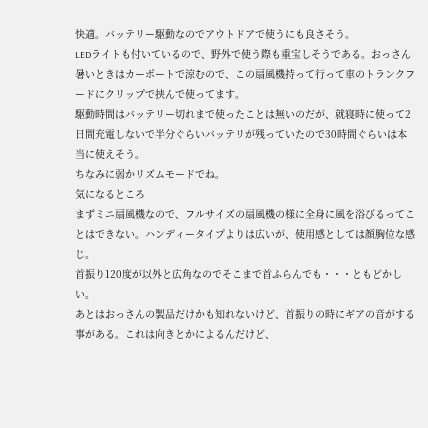快適。バッテリー駆動なのでアウトドアで使うにも良さそう。
LEDライトも付いているので、野外で使う際も重宝しそうである。おっさん暑いときはカーポートで涼むので、この扇風機持って行って車のトランクフードにクリップで挟んで使ってます。
駆動時間はバッテリー切れまで使ったことは無いのだが、就寝時に使って2日間充電しないで半分ぐらいバッテリが残っていたので30時間ぐらいは本当に使えそう。
ちなみに弱かリズムモードでね。
気になるところ
まずミニ扇風機なので、フルサイズの扇風機の様に全身に風を浴びるってことはできない。ハンディータイプよりは広いが、使用感としては顔胸位な感じ。
首振り120度が以外と広角なのでそこまで首ふらんでも・・・ともどかしい。
あとはおっさんの製品だけかも知れないけど、首振りの時にギアの音がする事がある。これは向きとかによるんだけど、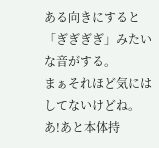ある向きにすると「ぎぎぎぎ」みたいな音がする。
まぁそれほど気にはしてないけどね。
あ!あと本体持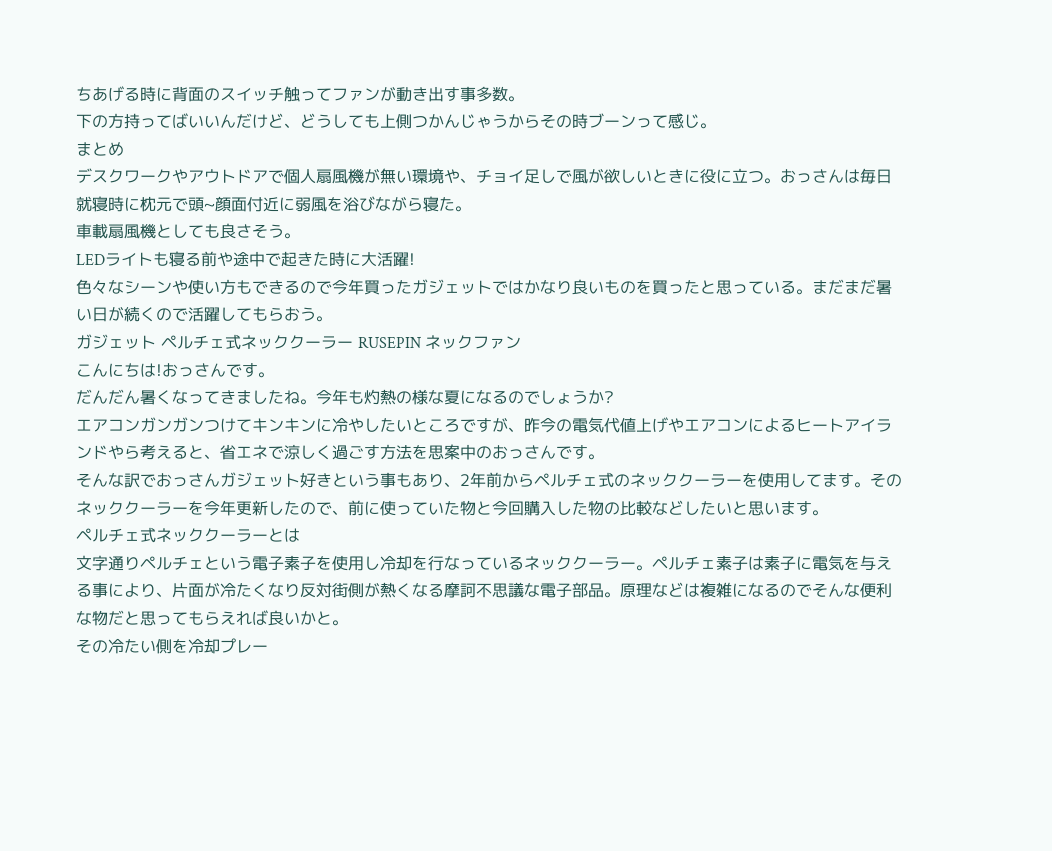ちあげる時に背面のスイッチ触ってファンが動き出す事多数。
下の方持ってばいいんだけど、どうしても上側つかんじゃうからその時ブーンって感じ。
まとめ
デスクワークやアウトドアで個人扇風機が無い環境や、チョイ足しで風が欲しいときに役に立つ。おっさんは毎日就寝時に枕元で頭~顔面付近に弱風を浴びながら寝た。
車載扇風機としても良さそう。
LEDライトも寝る前や途中で起きた時に大活躍!
色々なシーンや使い方もできるので今年買ったガジェットではかなり良いものを買ったと思っている。まだまだ暑い日が続くので活躍してもらおう。
ガジェット ペルチェ式ネッククーラー RUSEPIN ネックファン
こんにちは!おっさんです。
だんだん暑くなってきましたね。今年も灼熱の様な夏になるのでしょうか?
エアコンガンガンつけてキンキンに冷やしたいところですが、昨今の電気代値上げやエアコンによるヒートアイランドやら考えると、省エネで涼しく過ごす方法を思案中のおっさんです。
そんな訳でおっさんガジェット好きという事もあり、2年前からペルチェ式のネッククーラーを使用してます。そのネッククーラーを今年更新したので、前に使っていた物と今回購入した物の比較などしたいと思います。
ペルチェ式ネッククーラーとは
文字通りペルチェという電子素子を使用し冷却を行なっているネッククーラー。ペルチェ素子は素子に電気を与える事により、片面が冷たくなり反対街側が熱くなる摩訶不思議な電子部品。原理などは複雑になるのでそんな便利な物だと思ってもらえれば良いかと。
その冷たい側を冷却プレー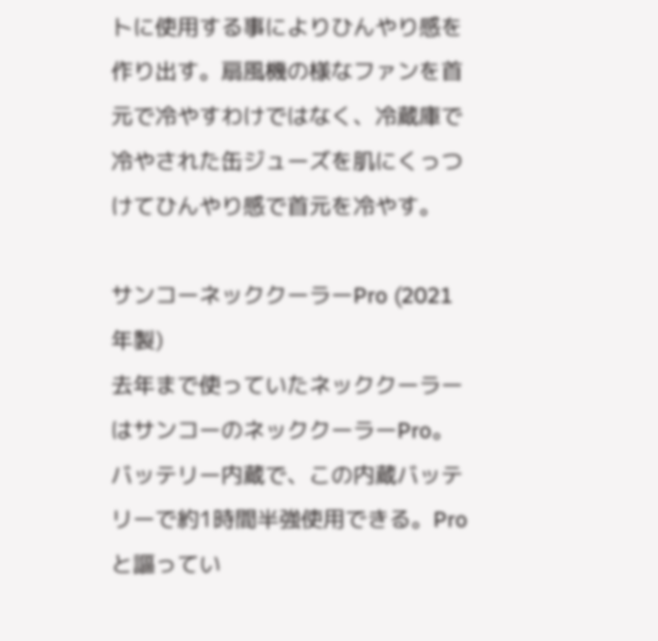トに使用する事によりひんやり感を作り出す。扇風機の様なファンを首元で冷やすわけではなく、冷蔵庫で冷やされた缶ジューズを肌にくっつけてひんやり感で首元を冷やす。

サンコーネッククーラーPro (2021年製)
去年まで使っていたネッククーラーはサンコーのネッククーラーPro。バッテリー内蔵で、この内蔵バッテリーで約1時間半強使用できる。Proと謳ってい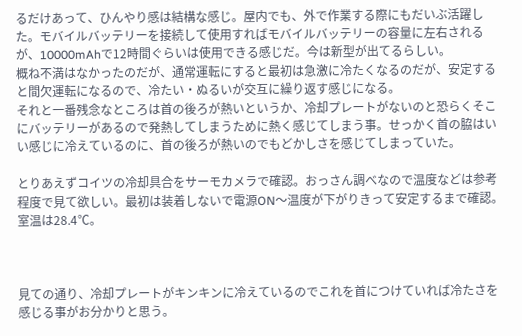るだけあって、ひんやり感は結構な感じ。屋内でも、外で作業する際にもだいぶ活躍した。モバイルバッテリーを接続して使用すればモバイルバッテリーの容量に左右されるが、10000mAhで12時間ぐらいは使用できる感じだ。今は新型が出てるらしい。
概ね不満はなかったのだが、通常運転にすると最初は急激に冷たくなるのだが、安定すると間欠運転になるので、冷たい・ぬるいが交互に繰り返す感じになる。
それと一番残念なところは首の後ろが熱いというか、冷却プレートがないのと恐らくそこにバッテリーがあるので発熱してしまうために熱く感じてしまう事。せっかく首の脇はいい感じに冷えているのに、首の後ろが熱いのでもどかしさを感じてしまっていた。

とりあえずコイツの冷却具合をサーモカメラで確認。おっさん調べなので温度などは参考程度で見て欲しい。最初は装着しないで電源ON〜温度が下がりきって安定するまで確認。室温は28.4℃。



見ての通り、冷却プレートがキンキンに冷えているのでこれを首につけていれば冷たさを感じる事がお分かりと思う。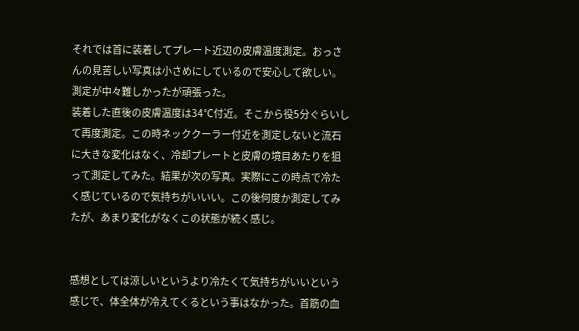それでは首に装着してプレート近辺の皮膚温度測定。おっさんの見苦しい写真は小さめにしているので安心して欲しい。測定が中々難しかったが頑張った。
装着した直後の皮膚温度は34℃付近。そこから役5分ぐらいして再度測定。この時ネッククーラー付近を測定しないと流石に大きな変化はなく、冷却プレートと皮膚の境目あたりを狙って測定してみた。結果が次の写真。実際にこの時点で冷たく感じているので気持ちがいいい。この後何度か測定してみたが、あまり変化がなくこの状態が続く感じ。


感想としては涼しいというより冷たくて気持ちがいいという感じで、体全体が冷えてくるという事はなかった。首筋の血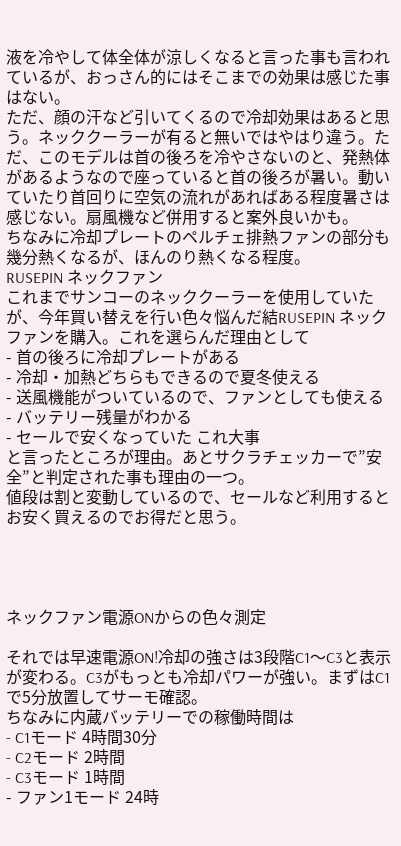液を冷やして体全体が涼しくなると言った事も言われているが、おっさん的にはそこまでの効果は感じた事はない。
ただ、顔の汗など引いてくるので冷却効果はあると思う。ネッククーラーが有ると無いではやはり違う。ただ、このモデルは首の後ろを冷やさないのと、発熱体があるようなので座っていると首の後ろが暑い。動いていたり首回りに空気の流れがあればある程度暑さは感じない。扇風機など併用すると案外良いかも。
ちなみに冷却プレートのペルチェ排熱ファンの部分も幾分熱くなるが、ほんのり熱くなる程度。
RUSEPIN ネックファン
これまでサンコーのネッククーラーを使用していたが、今年買い替えを行い色々悩んだ結RUSEPIN ネックファンを購入。これを選らんだ理由として
- 首の後ろに冷却プレートがある
- 冷却・加熱どちらもできるので夏冬使える
- 送風機能がついているので、ファンとしても使える
- バッテリー残量がわかる
- セールで安くなっていた これ大事
と言ったところが理由。あとサクラチェッカーで”安全”と判定された事も理由の一つ。
値段は割と変動しているので、セールなど利用するとお安く買えるのでお得だと思う。




ネックファン電源ONからの色々測定

それでは早速電源ON!冷却の強さは3段階C1〜C3と表示が変わる。C3がもっとも冷却パワーが強い。まずはC1で5分放置してサーモ確認。
ちなみに内蔵バッテリーでの稼働時間は
- C1モード 4時間30分
- C2モード 2時間
- C3モード 1時間
- ファン1モード 24時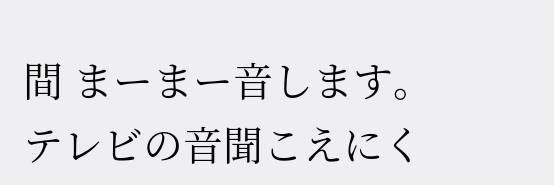間 まーまー音します。テレビの音聞こえにく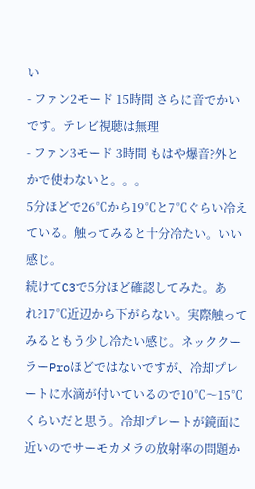い
- ファン2モード 15時間 さらに音でかいです。テレビ視聴は無理
- ファン3モード 3時間 もはや爆音?外とかで使わないと。。。
5分ほどで26℃から19℃と7℃ぐらい冷えている。触ってみると十分冷たい。いい感じ。
続けてC3で5分ほど確認してみた。あれ?17℃近辺から下がらない。実際触ってみるともう少し冷たい感じ。ネッククーラーProほどではないですが、冷却プレートに水滴が付いているので10℃〜15℃くらいだと思う。冷却プレートが鏡面に近いのでサーモカメラの放射率の問題か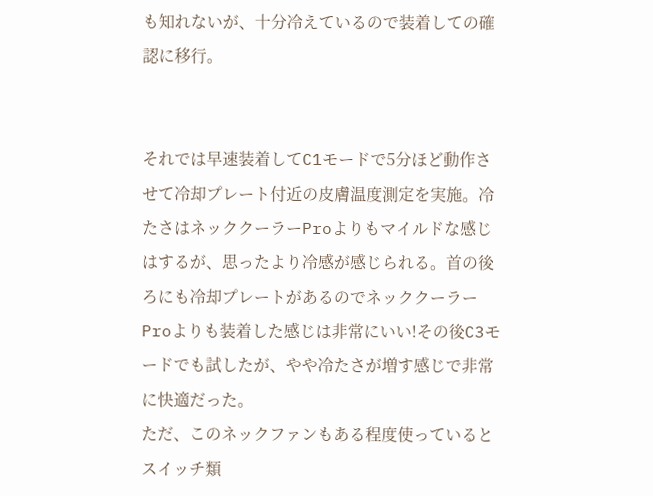も知れないが、十分冷えているので装着しての確認に移行。


それでは早速装着してC1モードで5分ほど動作させて冷却プレート付近の皮膚温度測定を実施。冷たさはネッククーラーProよりもマイルドな感じはするが、思ったより冷感が感じられる。首の後ろにも冷却プレートがあるのでネッククーラーProよりも装着した感じは非常にいい!その後C3モードでも試したが、やや冷たさが増す感じで非常に快適だった。
ただ、このネックファンもある程度使っているとスイッチ類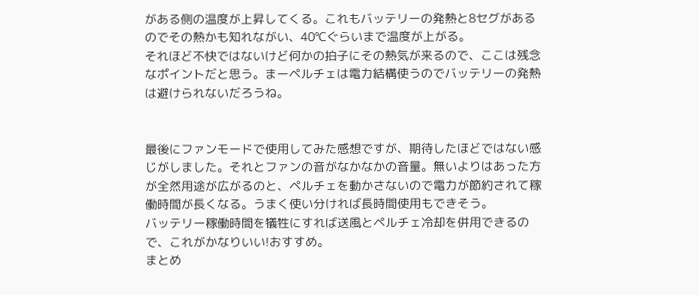がある側の温度が上昇してくる。これもバッテリーの発熱と8セグがあるのでその熱かも知れながい、40℃ぐらいまで温度が上がる。
それほど不快ではないけど何かの拍子にその熱気が来るので、ここは残念なポイントだと思う。まーペルチェは電力結構使うのでバッテリーの発熱は避けられないだろうね。


最後にファンモードで使用してみた感想ですが、期待したほどではない感じがしました。それとファンの音がなかなかの音量。無いよりはあった方が全然用途が広がるのと、ペルチェを動かさないので電力が節約されて稼働時間が長くなる。うまく使い分ければ長時間使用もできそう。
バッテリー稼働時間を犠牲にすれば送風とペルチェ冷却を併用できるので、これがかなりいい!おすすめ。
まとめ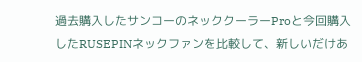過去購入したサンコーのネッククーラーProと今回購入したRUSEPINネックファンを比較して、新しいだけあ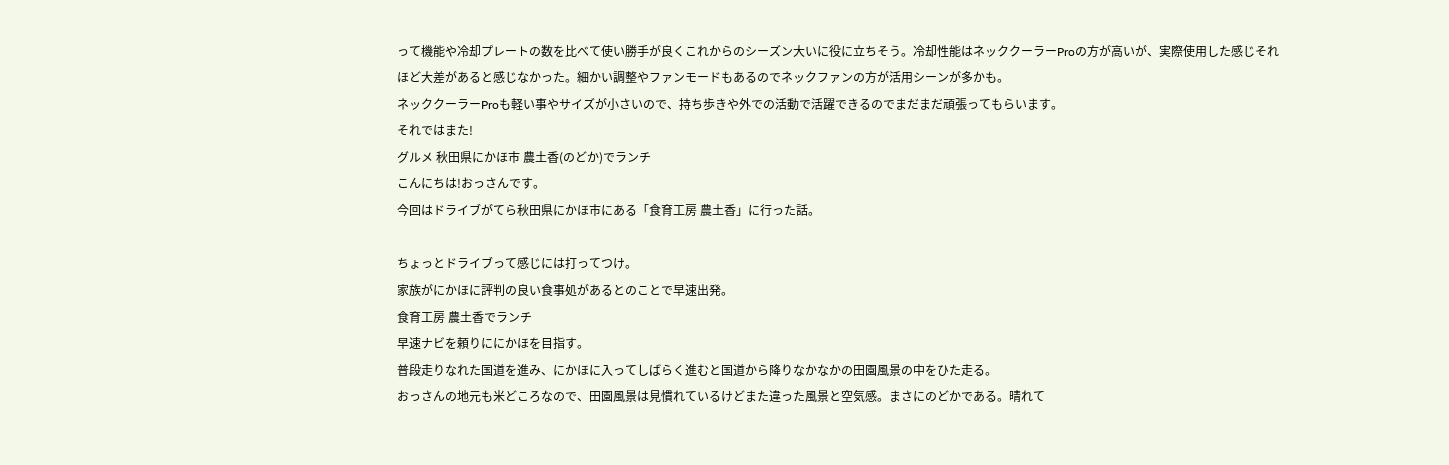って機能や冷却プレートの数を比べて使い勝手が良くこれからのシーズン大いに役に立ちそう。冷却性能はネッククーラーProの方が高いが、実際使用した感じそれほど大差があると感じなかった。細かい調整やファンモードもあるのでネックファンの方が活用シーンが多かも。
ネッククーラーProも軽い事やサイズが小さいので、持ち歩きや外での活動で活躍できるのでまだまだ頑張ってもらいます。
それではまた!
グルメ 秋田県にかほ市 農土香(のどか)でランチ
こんにちは!おっさんです。
今回はドライブがてら秋田県にかほ市にある「食育工房 農土香」に行った話。

ちょっとドライブって感じには打ってつけ。
家族がにかほに評判の良い食事処があるとのことで早速出発。
食育工房 農土香でランチ
早速ナビを頼りににかほを目指す。
普段走りなれた国道を進み、にかほに入ってしばらく進むと国道から降りなかなかの田園風景の中をひた走る。
おっさんの地元も米どころなので、田園風景は見慣れているけどまた違った風景と空気感。まさにのどかである。晴れて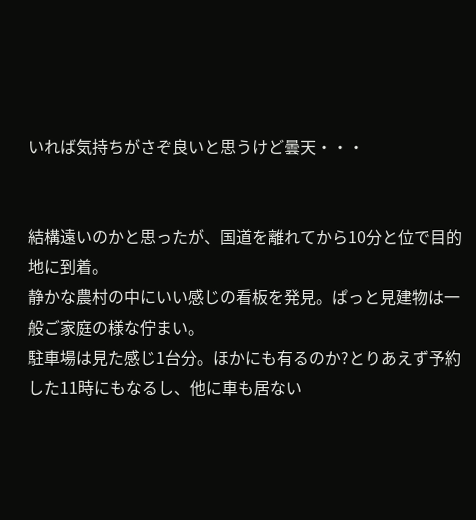いれば気持ちがさぞ良いと思うけど曇天・・・


結構遠いのかと思ったが、国道を離れてから10分と位で目的地に到着。
静かな農村の中にいい感じの看板を発見。ぱっと見建物は一般ご家庭の様な佇まい。
駐車場は見た感じ1台分。ほかにも有るのか?とりあえず予約した11時にもなるし、他に車も居ない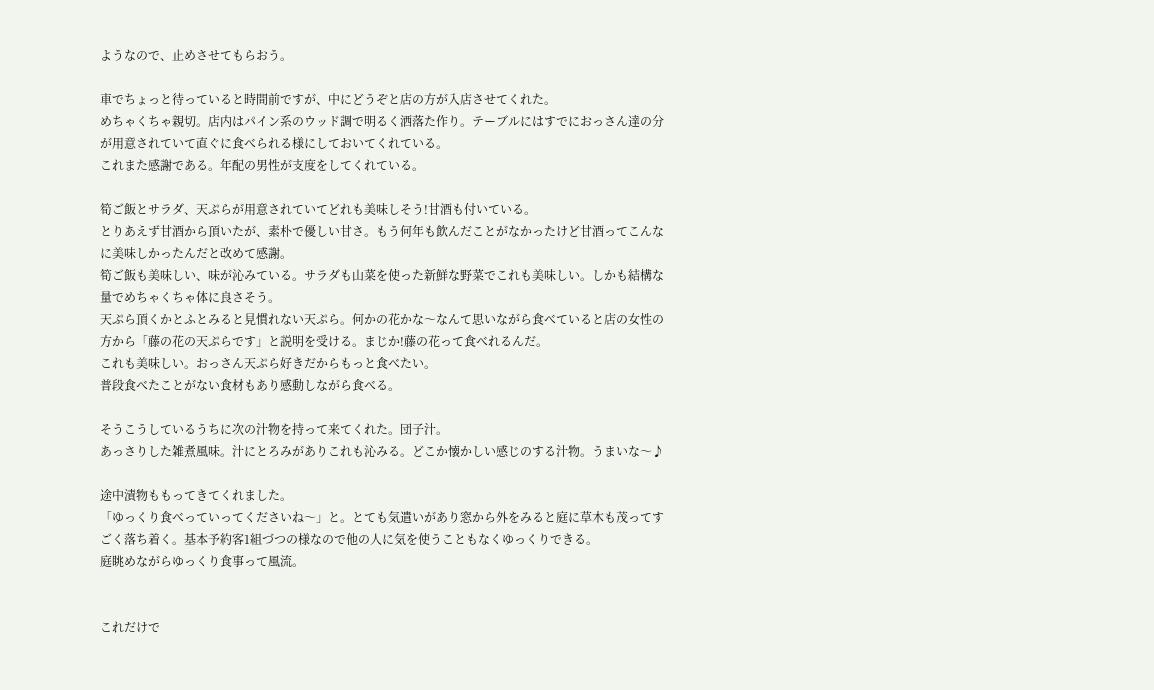ようなので、止めさせてもらおう。

車でちょっと待っていると時間前ですが、中にどうぞと店の方が入店させてくれた。
めちゃくちゃ親切。店内はパイン系のウッド調で明るく洒落た作り。テーブルにはすでにおっさん達の分が用意されていて直ぐに食べられる様にしておいてくれている。
これまた感謝である。年配の男性が支度をしてくれている。

筍ご飯とサラダ、天ぷらが用意されていてどれも美味しそう!甘酒も付いている。
とりあえず甘酒から頂いたが、素朴で優しい甘さ。もう何年も飲んだことがなかったけど甘酒ってこんなに美味しかったんだと改めて感謝。
筍ご飯も美味しい、味が沁みている。サラダも山菜を使った新鮮な野菜でこれも美味しい。しかも結構な量でめちゃくちゃ体に良さそう。
天ぷら頂くかとふとみると見慣れない天ぷら。何かの花かな〜なんて思いながら食べていると店の女性の方から「藤の花の天ぷらです」と説明を受ける。まじか!藤の花って食べれるんだ。
これも美味しい。おっさん天ぷら好きだからもっと食べたい。
普段食べたことがない食材もあり感動しながら食べる。

そうこうしているうちに次の汁物を持って来てくれた。団子汁。
あっさりした雑煮風味。汁にとろみがありこれも沁みる。どこか懐かしい感じのする汁物。うまいな〜♪

途中漬物ももってきてくれました。
「ゆっくり食べっていってくださいね〜」と。とても気遣いがあり窓から外をみると庭に草木も茂ってすごく落ち着く。基本予約客1組づつの様なので他の人に気を使うこともなくゆっくりできる。
庭眺めながらゆっくり食事って風流。


これだけで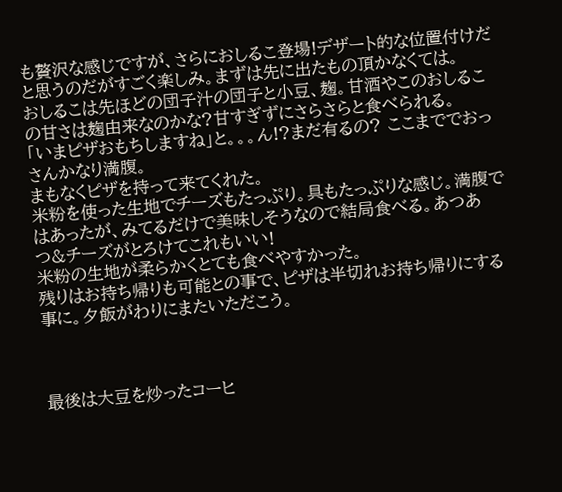も贅沢な感じですが、さらにおしるこ登場!デザート的な位置付けだと思うのだがすごく楽しみ。まずは先に出たもの頂かなくては。
おしるこは先ほどの団子汁の団子と小豆、麹。甘酒やこのおしるこの甘さは麹由来なのかな?甘すぎずにさらさらと食べられる。
「いまピザおもちしますね」と。。。ん!?まだ有るの? ここまででおっさんかなり満腹。
まもなくピザを持って来てくれた。
米粉を使った生地でチーズもたっぷり。具もたっぷりな感じ。満腹ではあったが、みてるだけで美味しそうなので結局食べる。あつあつ&チーズがとろけてこれもいい!
米粉の生地が柔らかくとても食べやすかった。
残りはお持ち帰りも可能との事で、ピザは半切れお持ち帰りにする事に。夕飯がわりにまたいただこう。



最後は大豆を炒ったコーヒ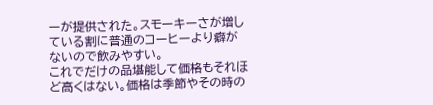ーが提供された。スモーキーさが増している割に普通のコーヒーより癖がないので飲みやすい。
これでだけの品堪能して価格もそれほど高くはない。価格は季節やその時の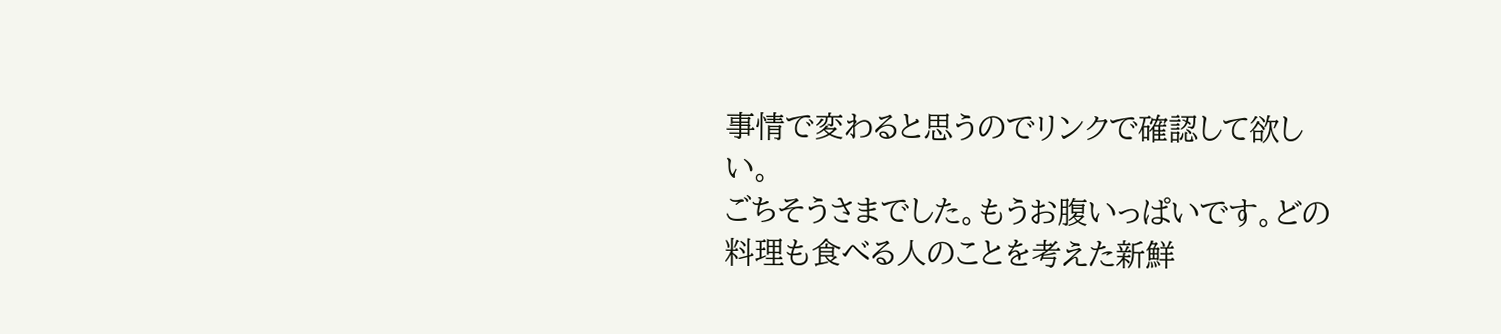事情で変わると思うのでリンクで確認して欲しい。
ごちそうさまでした。もうお腹いっぱいです。どの料理も食べる人のことを考えた新鮮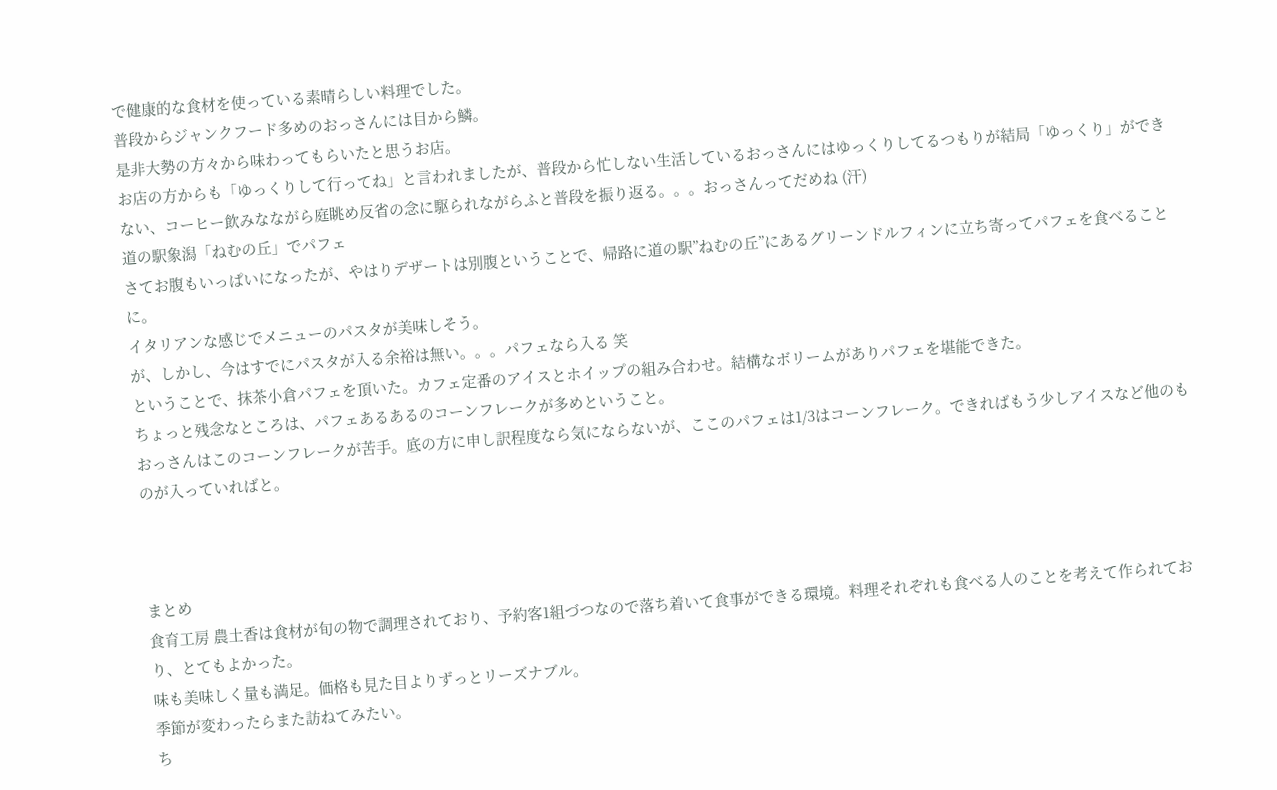で健康的な食材を使っている素晴らしい料理でした。
普段からジャンクフード多めのおっさんには目から鱗。
是非大勢の方々から味わってもらいたと思うお店。
お店の方からも「ゆっくりして行ってね」と言われましたが、普段から忙しない生活しているおっさんにはゆっくりしてるつもりが結局「ゆっくり」ができない、コーヒー飲みなながら庭眺め反省の念に駆られながらふと普段を振り返る。。。おっさんってだめね (汗)
道の駅象潟「ねむの丘」でパフェ
さてお腹もいっぱいになったが、やはりデザートは別腹ということで、帰路に道の駅”ねむの丘”にあるグリーンドルフィンに立ち寄ってパフェを食べることに。
イタリアンな感じでメニューのパスタが美味しそう。
が、しかし、今はすでにパスタが入る余裕は無い。。。パフェなら入る 笑
ということで、抹茶小倉パフェを頂いた。カフェ定番のアイスとホイップの組み合わせ。結構なボリームがありパフェを堪能できた。
ちょっと残念なところは、パフェあるあるのコーンフレークが多めということ。
おっさんはこのコーンフレークが苦手。底の方に申し訳程度なら気にならないが、ここのパフェは1/3はコーンフレーク。できればもう少しアイスなど他のものが入っていればと。



まとめ
食育工房 農土香は食材が旬の物で調理されており、予約客1組づつなので落ち着いて食事ができる環境。料理それぞれも食べる人のことを考えて作られており、とてもよかった。
味も美味しく量も満足。価格も見た目よりずっとリーズナブル。
季節が変わったらまた訪ねてみたい。
ち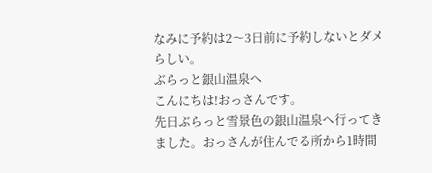なみに予約は2〜3日前に予約しないとダメらしい。
ぶらっと銀山温泉へ
こんにちは!おっさんです。
先日ぶらっと雪景色の銀山温泉へ行ってきました。おっさんが住んでる所から1時間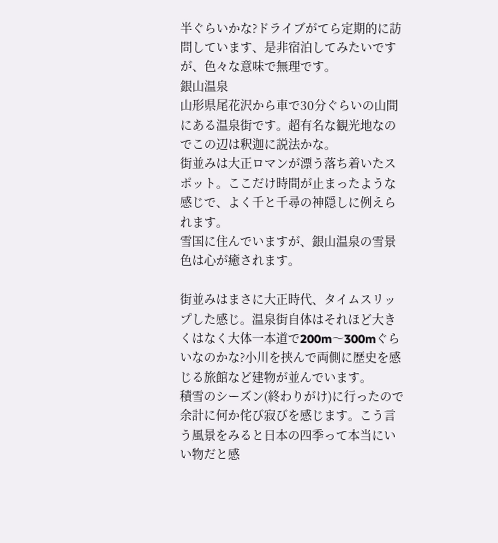半ぐらいかな?ドライブがてら定期的に訪問しています、是非宿泊してみたいですが、色々な意味で無理です。
銀山温泉
山形県尾花沢から車で30分ぐらいの山間にある温泉街です。超有名な観光地なのでこの辺は釈迦に説法かな。
街並みは大正ロマンが漂う落ち着いたスポット。ここだけ時間が止まったような感じで、よく千と千尋の神隠しに例えられます。
雪国に住んでいますが、銀山温泉の雪景色は心が癒されます。

街並みはまさに大正時代、タイムスリップした感じ。温泉街自体はそれほど大きくはなく大体一本道で200m〜300mぐらいなのかな?小川を挟んで両側に歴史を感じる旅館など建物が並んでいます。
積雪のシーズン(終わりがけ)に行ったので余計に何か侘び寂びを感じます。こう言う風景をみると日本の四季って本当にいい物だと感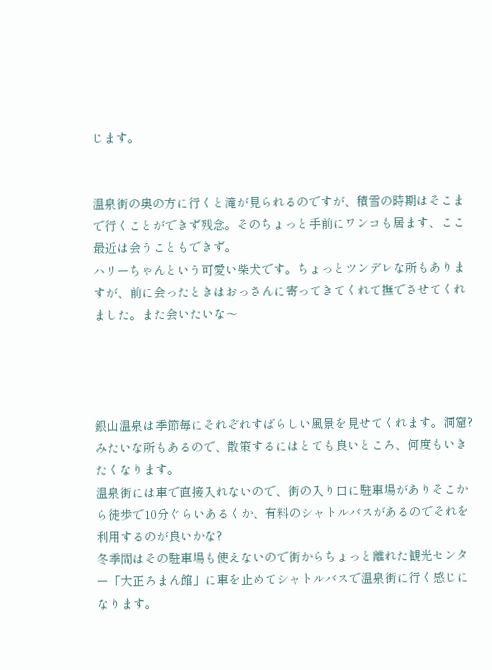じます。


温泉街の奥の方に行くと滝が見られるのですが、積雪の時期はそこまで行くことができず残念。そのちょっと手前にワンコも居ます、ここ最近は会うこともできず。
ハリーちゃんという可愛い柴犬です。ちょっとツンデレな所もありますが、前に会ったときはおっさんに寄ってきてくれて撫でさせてくれました。また会いたいな〜




銀山温泉は季節毎にそれぞれすばらしい風景を見せてくれます。洞窟?みたいな所もあるので、散策するにはとても良いところ、何度もいきたくなります。
温泉街には車で直接入れないので、街の入り口に駐車場がありそこから徒歩で10分ぐらいあるくか、有料のシャトルバスがあるのでそれを利用するのが良いかな?
冬季間はその駐車場も使えないので街からちょっと離れた観光センター「大正ろまん館」に車を止めてシャトルバスで温泉街に行く感じになります。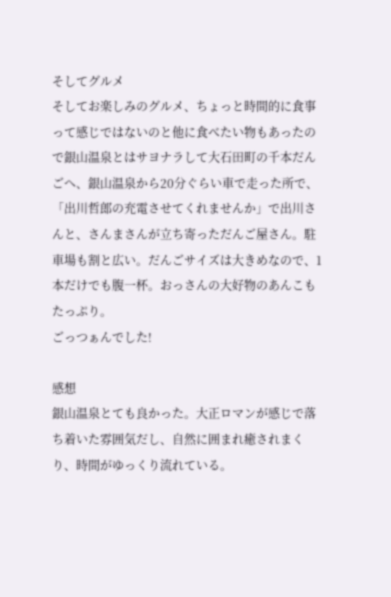そしてグルメ
そしてお楽しみのグルメ、ちょっと時間的に食事って感じではないのと他に食べたい物もあったので銀山温泉とはサヨナラして大石田町の千本だんごへ、銀山温泉から20分ぐらい車で走った所で、「出川哲郎の充電させてくれませんか」で出川さんと、さんまさんが立ち寄っただんご屋さん。駐車場も割と広い。だんごサイズは大きめなので、1本だけでも腹一杯。おっさんの大好物のあんこもたっぷり。
ごっつぁんでした!

感想
銀山温泉とても良かった。大正ロマンが感じで落ち着いた雰囲気だし、自然に囲まれ癒されまくり、時間がゆっくり流れている。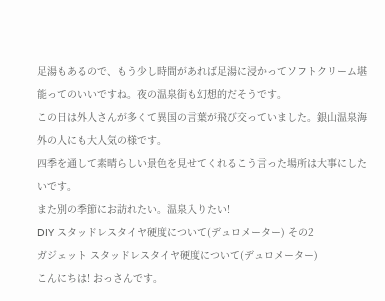足湯もあるので、もう少し時間があれば足湯に浸かってソフトクリーム堪能ってのいいですね。夜の温泉街も幻想的だそうです。
この日は外人さんが多くて異国の言葉が飛び交っていました。銀山温泉海外の人にも大人気の様です。
四季を通して素晴らしい景色を見せてくれるこう言った場所は大事にしたいです。
また別の季節にお訪れたい。温泉入りたい!
DIY スタッドレスタイヤ硬度について(デュロメーター) その2
ガジェット スタッドレスタイヤ硬度について(デュロメーター)
こんにちは! おっさんです。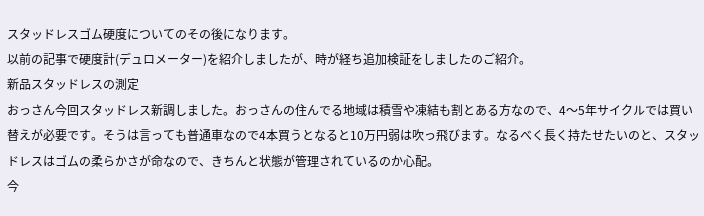スタッドレスゴム硬度についてのその後になります。
以前の記事で硬度計(デュロメーター)を紹介しましたが、時が経ち追加検証をしましたのご紹介。
新品スタッドレスの測定
おっさん今回スタッドレス新調しました。おっさんの住んでる地域は積雪や凍結も割とある方なので、4〜5年サイクルでは買い替えが必要です。そうは言っても普通車なので4本買うとなると10万円弱は吹っ飛びます。なるべく長く持たせたいのと、スタッドレスはゴムの柔らかさが命なので、きちんと状態が管理されているのか心配。
今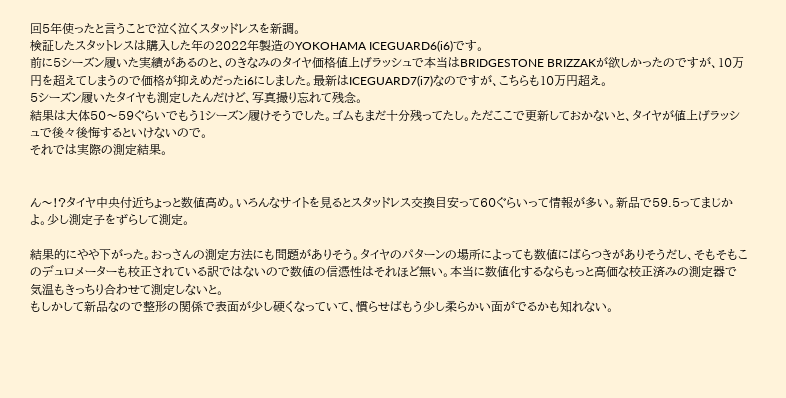回5年使ったと言うことで泣く泣くスタッドレスを新調。
検証したスタットレスは購入した年の2022年製造のYOKOHAMA ICEGUARD6(i6)です。
前に5シーズン履いた実績があるのと、のきなみのタイヤ価格値上げラッシュで本当はBRIDGESTONE BRIZZAKが欲しかったのですが、10万円を超えてしまうので価格が抑えめだったi6にしました。最新はICEGUARD7(i7)なのですが、こちらも10万円超え。
5シーズン履いたタイヤも測定したんだけど、写真撮り忘れて残念。
結果は大体50〜59ぐらいでもう1シーズン履けそうでした。ゴムもまだ十分残ってたし。ただここで更新しておかないと、タイヤが値上げラッシュで後々後悔するといけないので。
それでは実際の測定結果。


ん〜!?タイヤ中央付近ちょっと数値高め。いろんなサイトを見るとスタッドレス交換目安って60ぐらいって情報が多い。新品で59.5ってまじかよ。少し測定子をずらして測定。

結果的にやや下がった。おっさんの測定方法にも問題がありそう。タイヤのパターンの場所によっても数値にばらつきがありそうだし、そもそもこのデュロメーターも校正されている訳ではないので数値の信憑性はそれほど無い。本当に数値化するならもっと高価な校正済みの測定器で気温もきっちり合わせて測定しないと。
もしかして新品なので整形の関係で表面が少し硬くなっていて、慣らせばもう少し柔らかい面がでるかも知れない。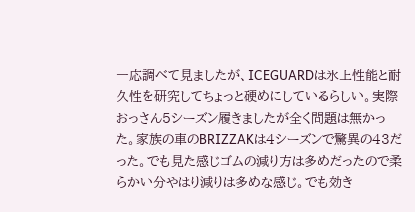一応調べて見ましたが、ICEGUARDは氷上性能と耐久性を研究してちょっと硬めにしているらしい。実際おっさん5シーズン履きましたが全く問題は無かった。家族の車のBRIZZAKは4シーズンで驚異の43だった。でも見た感じゴムの減り方は多めだったので柔らかい分やはり減りは多めな感じ。でも効き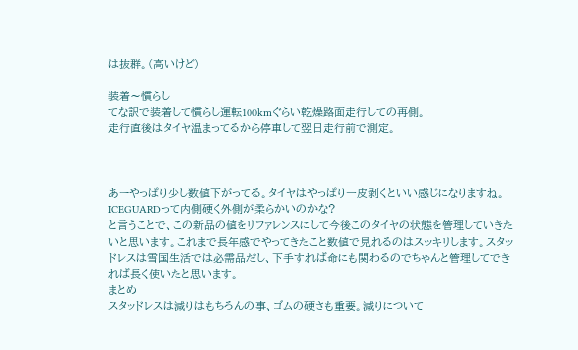は抜群。(高いけど)

装着〜慣らし
てな訳で装着して慣らし運転100kmぐらい乾燥路面走行しての再側。
走行直後はタイヤ温まってるから停車して翌日走行前で測定。



あーやっぱり少し数値下がってる。タイヤはやっぱり一皮剥くといい感じになりますね。
ICEGUARDって内側硬く外側が柔らかいのかな?
と言うことで、この新品の値をリファレンスにして今後このタイヤの状態を管理していきたいと思います。これまで長年感でやってきたこと数値で見れるのはスッキリします。スタッドレスは雪国生活では必需品だし、下手すれば命にも関わるのでちゃんと管理してできれば長く使いたと思います。
まとめ
スタッドレスは減りはもちろんの事、ゴムの硬さも重要。減りについて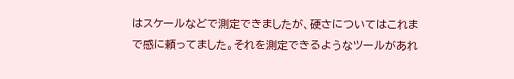はスケールなどで測定できましたが、硬さについてはこれまで感に頼ってました。それを測定できるようなツールがあれ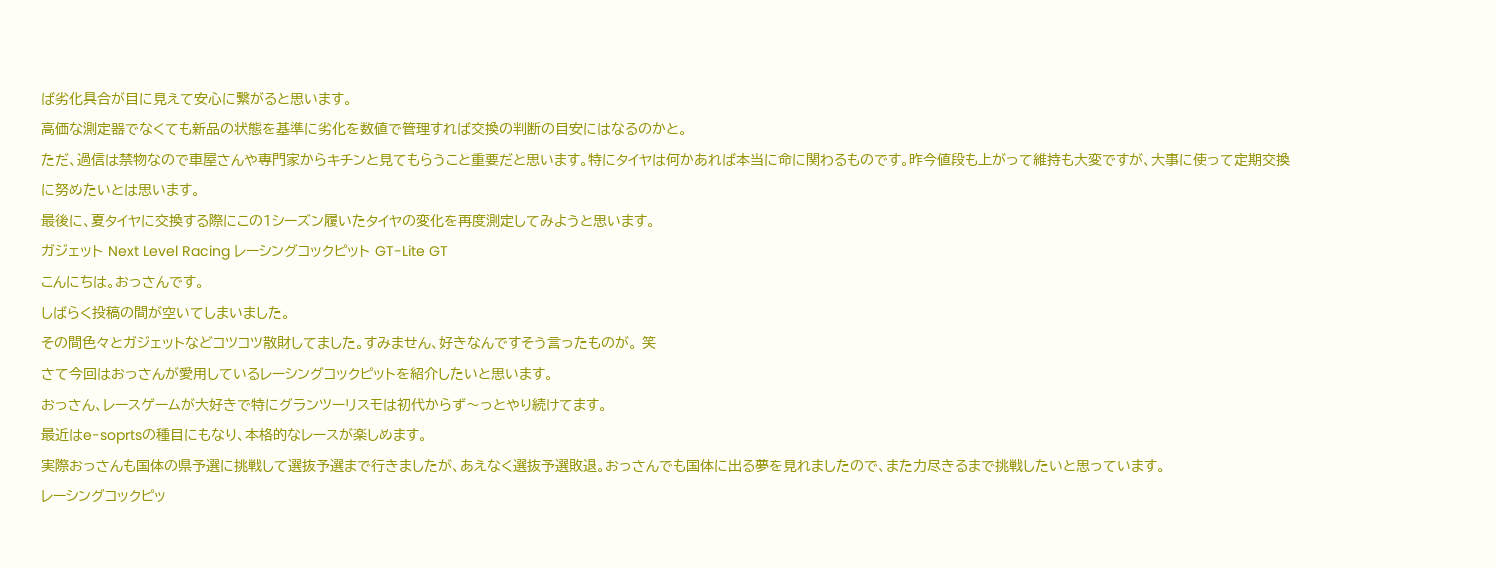ば劣化具合が目に見えて安心に繋がると思います。
高価な測定器でなくても新品の状態を基準に劣化を数値で管理すれば交換の判断の目安にはなるのかと。
ただ、過信は禁物なので車屋さんや専門家からキチンと見てもらうこと重要だと思います。特にタイヤは何かあれば本当に命に関わるものです。昨今値段も上がって維持も大変ですが、大事に使って定期交換に努めたいとは思います。
最後に、夏タイヤに交換する際にこの1シーズン履いたタイヤの変化を再度測定してみようと思います。
ガジェット Next Level Racing レーシングコックピット GT-Lite GT
こんにちは。おっさんです。
しばらく投稿の間が空いてしまいました。
その間色々とガジェットなどコツコツ散財してました。すみません、好きなんですそう言ったものが。 笑
さて今回はおっさんが愛用しているレーシングコックピットを紹介したいと思います。
おっさん、レースゲームが大好きで特にグランツーリスモは初代からず〜っとやり続けてます。
最近はe-soprtsの種目にもなり、本格的なレースが楽しめます。
実際おっさんも国体の県予選に挑戦して選抜予選まで行きましたが、あえなく選抜予選敗退。おっさんでも国体に出る夢を見れましたので、また力尽きるまで挑戦したいと思っています。
レーシングコックピッ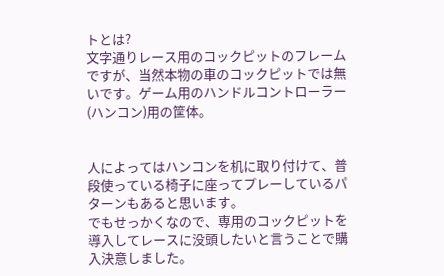トとは?
文字通りレース用のコックピットのフレームですが、当然本物の車のコックピットでは無いです。ゲーム用のハンドルコントローラー(ハンコン)用の筐体。


人によってはハンコンを机に取り付けて、普段使っている椅子に座ってプレーしているパターンもあると思います。
でもせっかくなので、専用のコックピットを導入してレースに没頭したいと言うことで購入決意しました。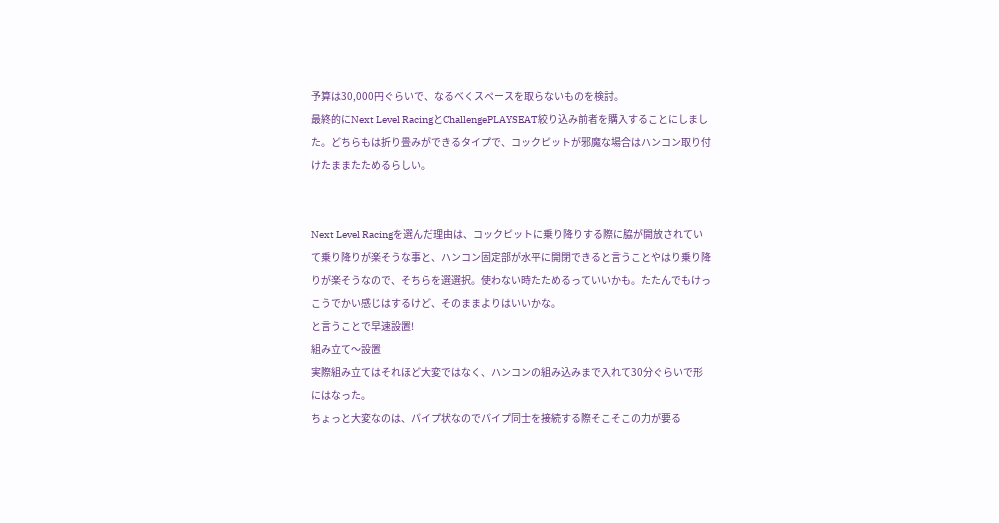予算は30,000円ぐらいで、なるべくスペースを取らないものを検討。
最終的にNext Level RacingとChallengePLAYSEAT絞り込み前者を購入することにしました。どちらもは折り畳みができるタイプで、コックピットが邪魔な場合はハンコン取り付けたままたためるらしい。


Next Level Racingを選んだ理由は、コックピットに乗り降りする際に脇が開放されていて乗り降りが楽そうな事と、ハンコン固定部が水平に開閉できると言うことやはり乗り降りが楽そうなので、そちらを選選択。使わない時たためるっていいかも。たたんでもけっこうでかい感じはするけど、そのままよりはいいかな。
と言うことで早速設置!
組み立て〜設置
実際組み立てはそれほど大変ではなく、ハンコンの組み込みまで入れて30分ぐらいで形にはなった。
ちょっと大変なのは、パイプ状なのでパイプ同士を接続する際そこそこの力が要る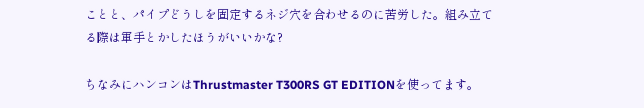ことと、パイプどうしを固定するネジ穴を合わせるのに苦労した。組み立てる際は軍手とかしたほうがいいかな?

ちなみにハンコンはThrustmaster T300RS GT EDITIONを使ってます。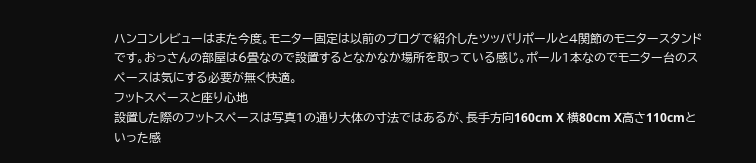ハンコンレビューはまた今度。モニター固定は以前のブログで紹介したツッパリポールと4関節のモニタースタンドです。おっさんの部屋は6畳なので設置するとなかなか場所を取っている感じ。ポール1本なのでモニター台のスペースは気にする必要が無く快適。
フットスペースと座り心地
設置した際のフットスペースは写真1の通り大体の寸法ではあるが、長手方向160cm X 横80cm X高さ110cmといった感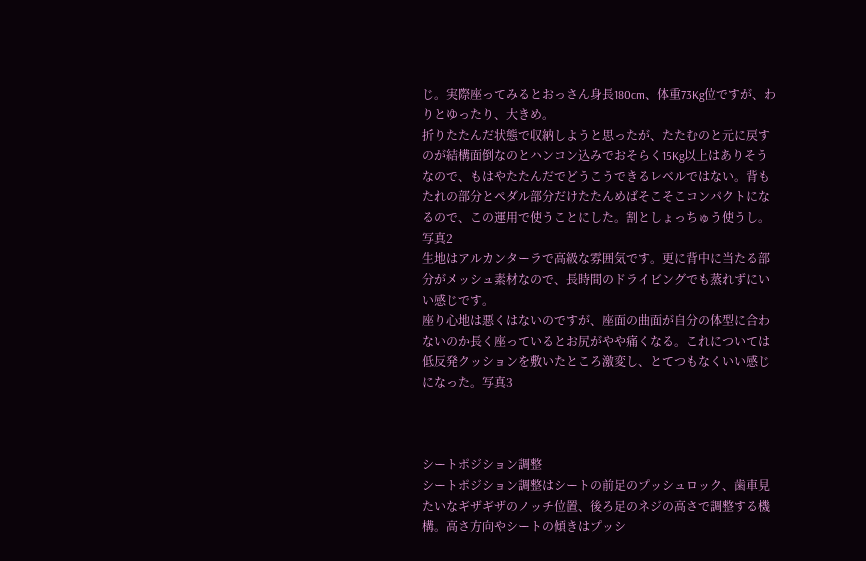じ。実際座ってみるとおっさん身長180cm、体重73Kg位ですが、わりとゆったり、大きめ。
折りたたんだ状態で収納しようと思ったが、たたむのと元に戻すのが結構面倒なのとハンコン込みでおそらく15Kg以上はありそうなので、もはやたたんだでどうこうできるレベルではない。背もたれの部分とペダル部分だけたたんめばそこそこコンパクトになるので、この運用で使うことにした。割としょっちゅう使うし。写真2
生地はアルカンターラで高級な雰囲気です。更に背中に当たる部分がメッシュ素材なので、長時間のドライビングでも蒸れずにいい感じです。
座り心地は悪くはないのですが、座面の曲面が自分の体型に合わないのか長く座っているとお尻がやや痛くなる。これについては低反発クッションを敷いたところ激変し、とてつもなくいい感じになった。写真3



シートポジション調整
シートポジション調整はシートの前足のプッシュロック、歯車見たいなギザギザのノッチ位置、後ろ足のネジの高さで調整する機構。高さ方向やシートの傾きはプッシ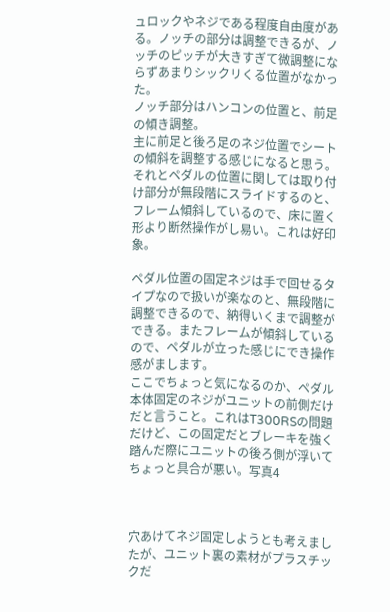ュロックやネジである程度自由度がある。ノッチの部分は調整できるが、ノッチのピッチが大きすぎて微調整にならずあまりシックリくる位置がなかった。
ノッチ部分はハンコンの位置と、前足の傾き調整。
主に前足と後ろ足のネジ位置でシートの傾斜を調整する感じになると思う。
それとペダルの位置に関しては取り付け部分が無段階にスライドするのと、フレーム傾斜しているので、床に置く形より断然操作がし易い。これは好印象。

ペダル位置の固定ネジは手で回せるタイプなので扱いが楽なのと、無段階に調整できるので、納得いくまで調整ができる。またフレームが傾斜しているので、ペダルが立った感じにでき操作感がまします。
ここでちょっと気になるのか、ペダル本体固定のネジがユニットの前側だけだと言うこと。これはT300RSの問題だけど、この固定だとブレーキを強く踏んだ際にユニットの後ろ側が浮いてちょっと具合が悪い。写真4



穴あけてネジ固定しようとも考えましたが、ユニット裏の素材がプラスチックだ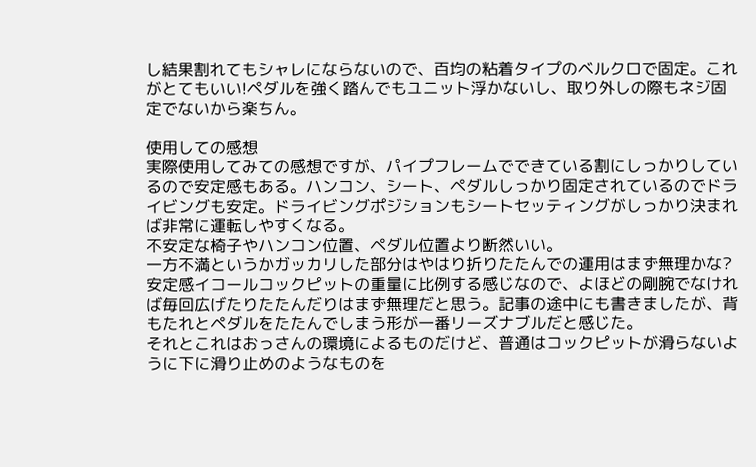し結果割れてもシャレにならないので、百均の粘着タイプのベルクロで固定。これがとてもいい!ペダルを強く踏んでもユニット浮かないし、取り外しの際もネジ固定でないから楽ちん。

使用しての感想
実際使用してみての感想ですが、パイプフレームでできている割にしっかりしているので安定感もある。ハンコン、シート、ペダルしっかり固定されているのでドライビングも安定。ドライビングポジションもシートセッティングがしっかり決まれば非常に運転しやすくなる。
不安定な椅子やハンコン位置、ペダル位置より断然いい。
一方不満というかガッカリした部分はやはり折りたたんでの運用はまず無理かな?安定感イコールコックピットの重量に比例する感じなので、よほどの剛腕でなければ毎回広げたりたたんだりはまず無理だと思う。記事の途中にも書きましたが、背もたれとペダルをたたんでしまう形が一番リーズナブルだと感じた。
それとこれはおっさんの環境によるものだけど、普通はコックピットが滑らないように下に滑り止めのようなものを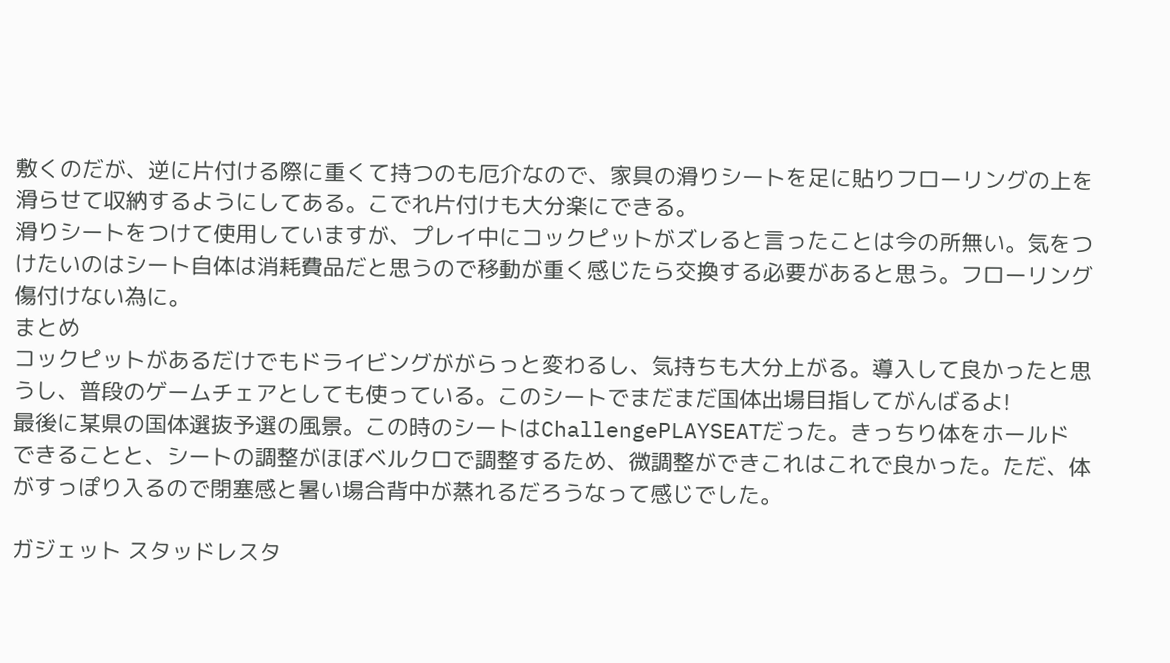敷くのだが、逆に片付ける際に重くて持つのも厄介なので、家具の滑りシートを足に貼りフローリングの上を滑らせて収納するようにしてある。こでれ片付けも大分楽にできる。
滑りシートをつけて使用していますが、プレイ中にコックピットがズレると言ったことは今の所無い。気をつけたいのはシート自体は消耗費品だと思うので移動が重く感じたら交換する必要があると思う。フローリング傷付けない為に。
まとめ
コックピットがあるだけでもドライビングががらっと変わるし、気持ちも大分上がる。導入して良かったと思うし、普段のゲームチェアとしても使っている。このシートでまだまだ国体出場目指してがんばるよ!
最後に某県の国体選抜予選の風景。この時のシートはChallengePLAYSEATだった。きっちり体をホールドできることと、シートの調整がほぼベルクロで調整するため、微調整ができこれはこれで良かった。ただ、体がすっぽり入るので閉塞感と暑い場合背中が蒸れるだろうなって感じでした。

ガジェット スタッドレスタ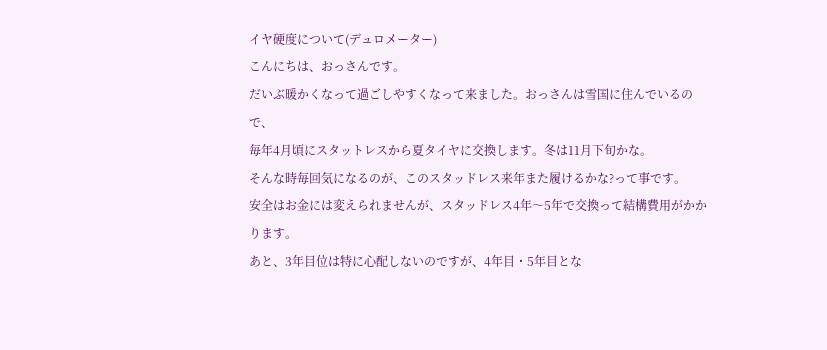イヤ硬度について(デュロメーター)
こんにちは、おっさんです。
だいぶ暖かくなって過ごしやすくなって来ました。おっさんは雪国に住んでいるので、
毎年4月頃にスタットレスから夏タイヤに交換します。冬は11月下旬かな。
そんな時毎回気になるのが、このスタッドレス来年また履けるかな?って事です。
安全はお金には変えられませんが、スタッドレス4年〜5年で交換って結構費用がかかります。
あと、3年目位は特に心配しないのですが、4年目・5年目とな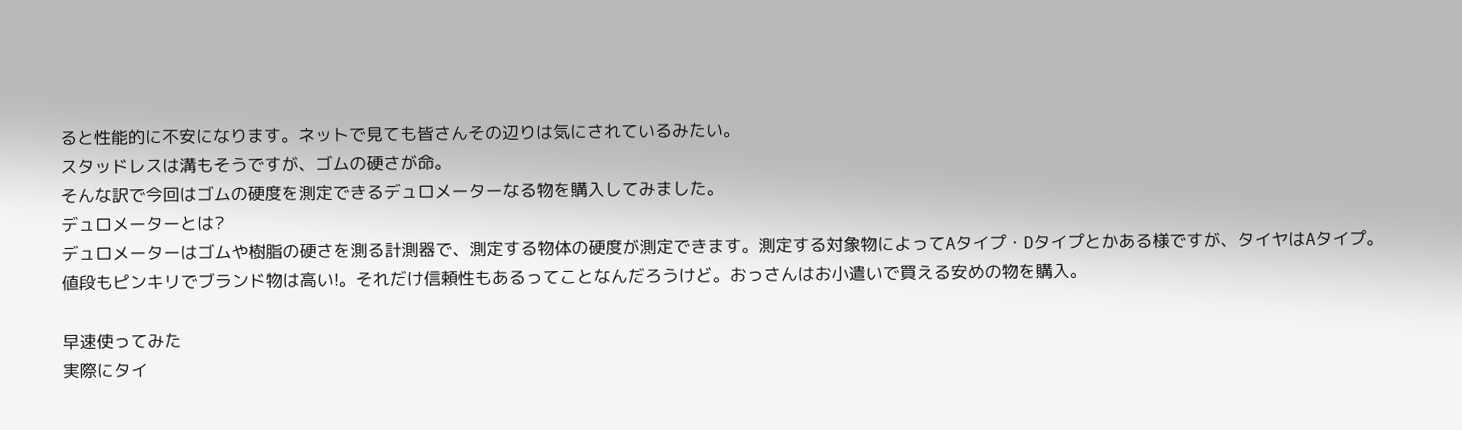ると性能的に不安になります。ネットで見ても皆さんその辺りは気にされているみたい。
スタッドレスは溝もそうですが、ゴムの硬さが命。
そんな訳で今回はゴムの硬度を測定できるデュロメーターなる物を購入してみました。
デュロメーターとは?
デュロメーターはゴムや樹脂の硬さを測る計測器で、測定する物体の硬度が測定できます。測定する対象物によってAタイプ・Dタイプとかある様ですが、タイヤはAタイプ。
値段もピンキリでブランド物は高い!。それだけ信頼性もあるってことなんだろうけど。おっさんはお小遣いで買える安めの物を購入。

早速使ってみた
実際にタイ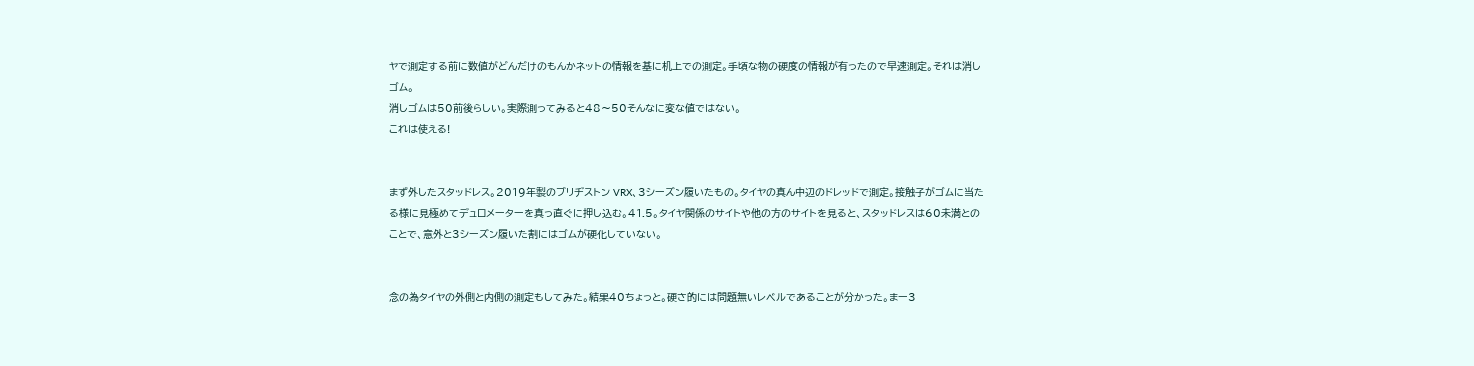ヤで測定する前に数値がどんだけのもんかネットの情報を基に机上での測定。手頃な物の硬度の情報が有ったので早速測定。それは消しゴム。
消しゴムは50前後らしい。実際測ってみると48〜50そんなに変な値ではない。
これは使える!


まず外したスタッドレス。2019年製のブリヂストン VRX、3シーズン履いたもの。タイヤの真ん中辺のドレッドで測定。接触子がゴムに当たる様に見極めてデュロメーターを真っ直ぐに押し込む。41.5。タイヤ関係のサイトや他の方のサイトを見ると、スタッドレスは60未満とのことで、意外と3シーズン履いた割にはゴムが硬化していない。


念の為タイヤの外側と内側の測定もしてみた。結果40ちょっと。硬さ的には問題無いレベルであることが分かった。まー3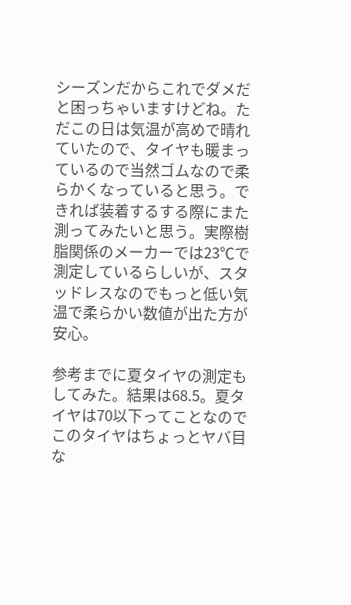シーズンだからこれでダメだと困っちゃいますけどね。ただこの日は気温が高めで晴れていたので、タイヤも暖まっているので当然ゴムなので柔らかくなっていると思う。できれば装着するする際にまた測ってみたいと思う。実際樹脂関係のメーカーでは23℃で測定しているらしいが、スタッドレスなのでもっと低い気温で柔らかい数値が出た方が安心。

参考までに夏タイヤの測定もしてみた。結果は68.5。夏タイヤは70以下ってことなのでこのタイヤはちょっとヤバ目な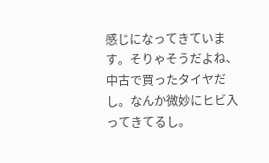感じになってきています。そりゃそうだよね、中古で買ったタイヤだし。なんか微妙にヒビ入ってきてるし。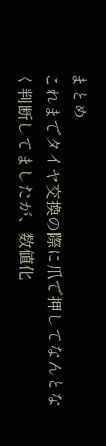まとめ
これまでタイヤ交換の際に爪で押してなんとなく判断してましたが、数値化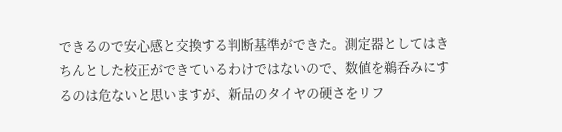できるので安心感と交換する判断基準ができた。測定器としてはきちんとした校正ができているわけではないので、数値を鵜呑みにするのは危ないと思いますが、新品のタイヤの硬さをリフ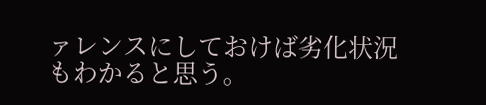ァレンスにしておけば劣化状況もわかると思う。